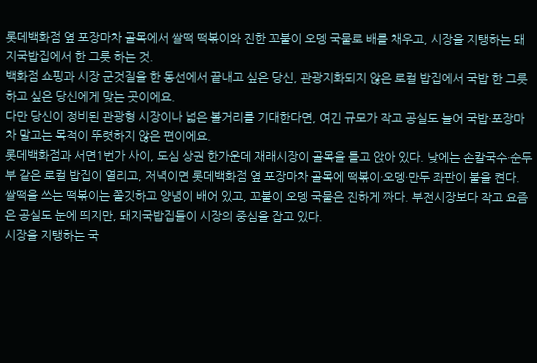롯데백화점 옆 포장마차 골목에서 쌀떡 떡볶이와 진한 꼬불이 오뎅 국물로 배를 채우고, 시장을 지탱하는 돼지국밥집에서 한 그릇 하는 것.
백화점 쇼핑과 시장 군것질을 한 동선에서 끝내고 싶은 당신, 관광지화되지 않은 로컬 밥집에서 국밥 한 그릇 하고 싶은 당신에게 맞는 곳이에요.
다만 당신이 정비된 관광형 시장이나 넓은 볼거리를 기대한다면, 여긴 규모가 작고 공실도 늘어 국밥·포장마차 말고는 목적이 뚜렷하지 않은 편이에요.
롯데백화점과 서면1번가 사이, 도심 상권 한가운데 재래시장이 골목을 틀고 앉아 있다. 낮에는 손칼국수·순두부 같은 로컬 밥집이 열리고, 저녁이면 롯데백화점 옆 포장마차 골목에 떡볶이·오뎅·만두 좌판이 불을 켠다. 쌀떡을 쓰는 떡볶이는 쫄깃하고 양념이 배어 있고, 꼬불이 오뎅 국물은 진하게 짜다. 부전시장보다 작고 요즘은 공실도 눈에 띄지만, 돼지국밥집들이 시장의 중심을 잡고 있다.
시장을 지탱하는 국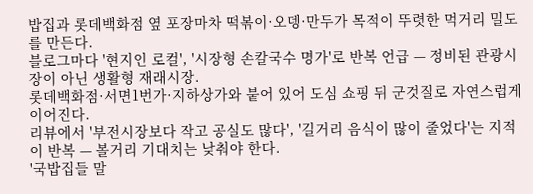밥집과 롯데백화점 옆 포장마차 떡볶이·오뎅·만두가 목적이 뚜렷한 먹거리 밀도를 만든다.
블로그마다 '현지인 로컬', '시장형 손칼국수 명가'로 반복 언급 — 정비된 관광시장이 아닌 생활형 재래시장.
롯데백화점·서면1번가·지하상가와 붙어 있어 도심 쇼핑 뒤 군것질로 자연스럽게 이어진다.
리뷰에서 '부전시장보다 작고 공실도 많다', '길거리 음식이 많이 줄었다'는 지적이 반복 — 볼거리 기대치는 낮춰야 한다.
'국밥집들 말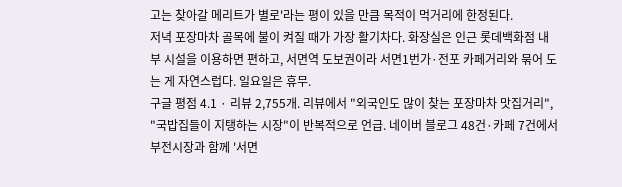고는 찾아갈 메리트가 별로'라는 평이 있을 만큼 목적이 먹거리에 한정된다.
저녁 포장마차 골목에 불이 켜질 때가 가장 활기차다. 화장실은 인근 롯데백화점 내부 시설을 이용하면 편하고, 서면역 도보권이라 서면1번가·전포 카페거리와 묶어 도는 게 자연스럽다. 일요일은 휴무.
구글 평점 4.1 · 리뷰 2,755개. 리뷰에서 "외국인도 많이 찾는 포장마차 맛집거리", "국밥집들이 지탱하는 시장"이 반복적으로 언급. 네이버 블로그 48건·카페 7건에서 부전시장과 함께 '서면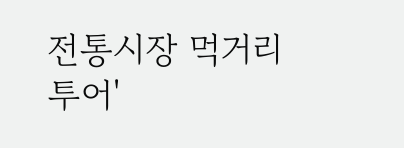전통시장 먹거리 투어'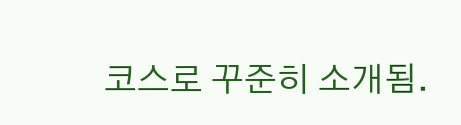코스로 꾸준히 소개됨.